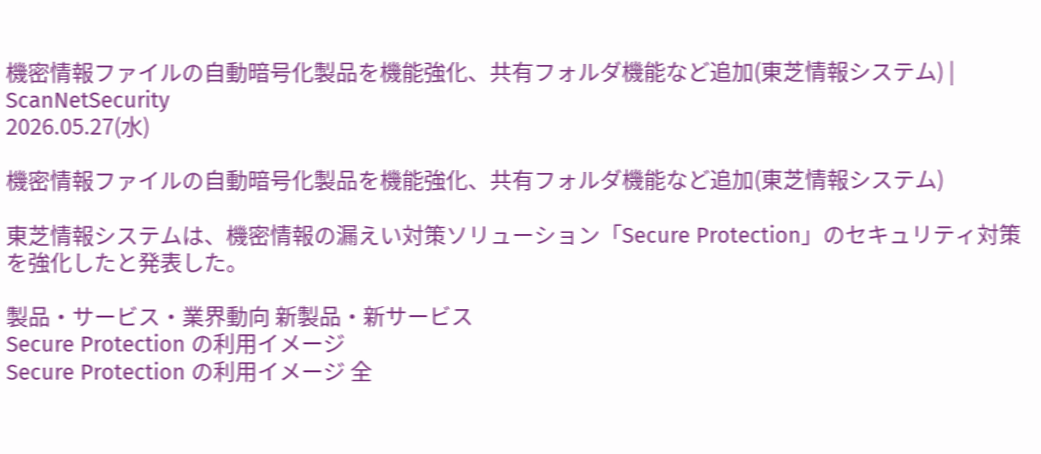機密情報ファイルの自動暗号化製品を機能強化、共有フォルダ機能など追加(東芝情報システム) | ScanNetSecurity
2026.05.27(水)

機密情報ファイルの自動暗号化製品を機能強化、共有フォルダ機能など追加(東芝情報システム)

東芝情報システムは、機密情報の漏えい対策ソリューション「Secure Protection」のセキュリティ対策を強化したと発表した。

製品・サービス・業界動向 新製品・新サービス
Secure Protection の利用イメージ
Secure Protection の利用イメージ 全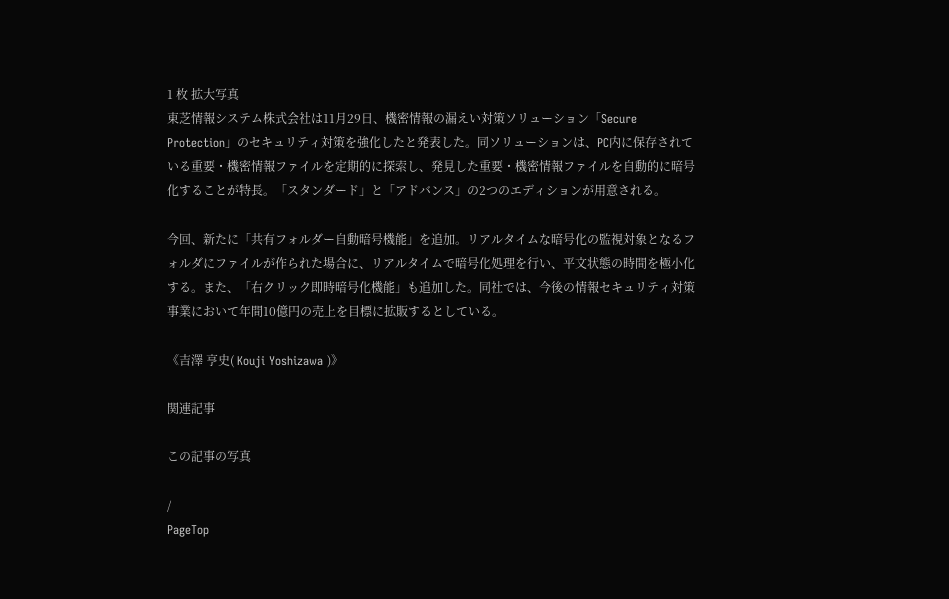1 枚 拡大写真
東芝情報システム株式会社は11月29日、機密情報の漏えい対策ソリューション「Secure Protection」のセキュリティ対策を強化したと発表した。同ソリューションは、PC内に保存されている重要・機密情報ファイルを定期的に探索し、発見した重要・機密情報ファイルを自動的に暗号化することが特長。「スタンダード」と「アドバンス」の2つのエディションが用意される。

今回、新たに「共有フォルダー自動暗号機能」を追加。リアルタイムな暗号化の監視対象となるフォルダにファイルが作られた場合に、リアルタイムで暗号化処理を行い、平文状態の時間を極小化する。また、「右クリック即時暗号化機能」も追加した。同社では、今後の情報セキュリティ対策事業において年間10億円の売上を目標に拡販するとしている。

《吉澤 亨史( Kouji Yoshizawa )》

関連記事

この記事の写真

/
PageTop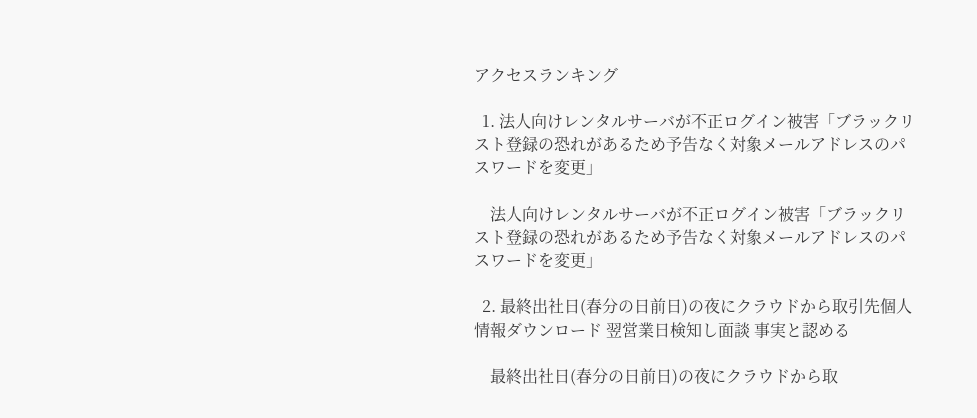アクセスランキング

  1. 法人向けレンタルサーバが不正ログイン被害「ブラックリスト登録の恐れがあるため予告なく対象メールアドレスのパスワードを変更」

    法人向けレンタルサーバが不正ログイン被害「ブラックリスト登録の恐れがあるため予告なく対象メールアドレスのパスワードを変更」

  2. 最終出社日(春分の日前日)の夜にクラウドから取引先個人情報ダウンロード 翌営業日検知し面談 事実と認める

    最終出社日(春分の日前日)の夜にクラウドから取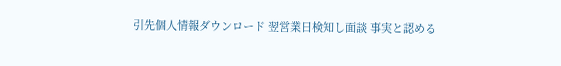引先個人情報ダウンロード 翌営業日検知し面談 事実と認める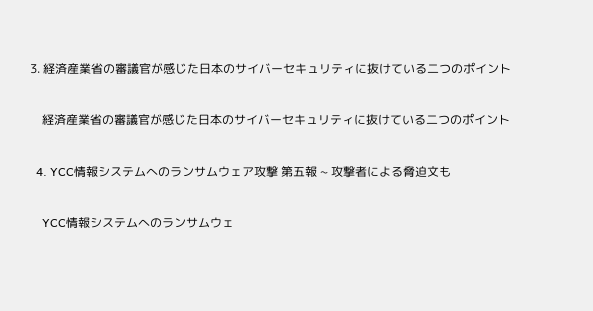3. 経済産業省の審議官が感じた日本のサイバーセキュリティに抜けている二つのポイント

    経済産業省の審議官が感じた日本のサイバーセキュリティに抜けている二つのポイント

  4. YCC情報システムへのランサムウェア攻撃 第五報 ~ 攻撃者による脅迫文も

    YCC情報システムへのランサムウェ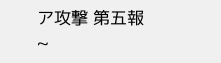ア攻撃 第五報 ~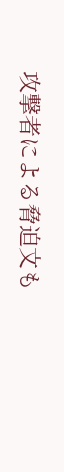攻撃者による脅迫文も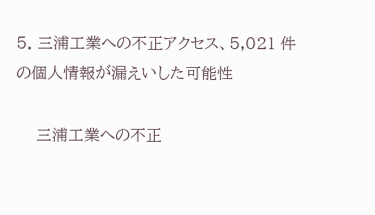5. 三浦工業への不正アクセス、5,021 件の個人情報が漏えいした可能性

    三浦工業への不正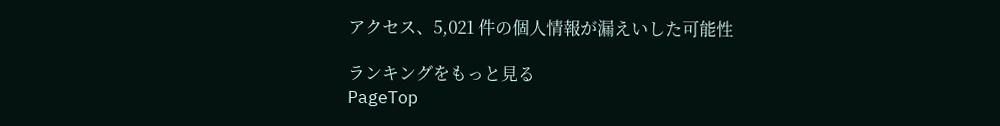アクセス、5,021 件の個人情報が漏えいした可能性

ランキングをもっと見る
PageTop